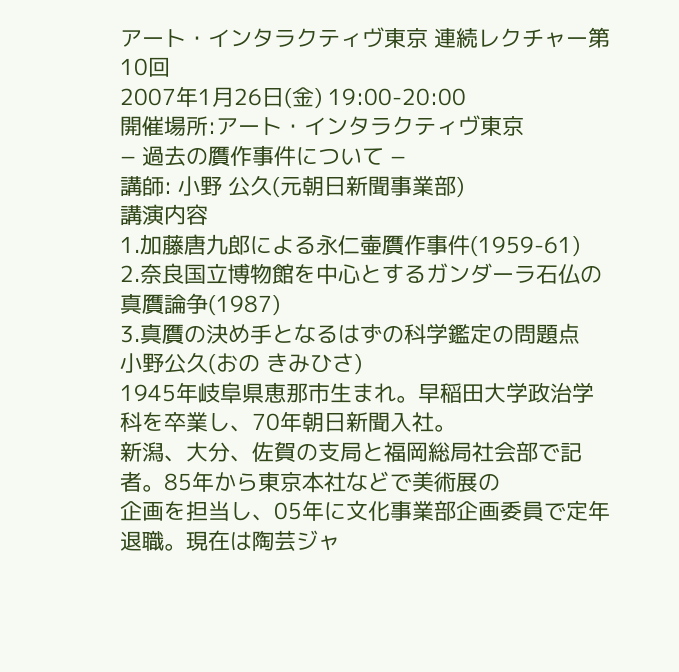アート・インタラクティヴ東京 連続レクチャー第10回
2007年1月26日(金) 19:00-20:00
開催場所:アート・インタラクティヴ東京
− 過去の贋作事件について −
講師: 小野 公久(元朝日新聞事業部)
講演内容
1.加藤唐九郎による永仁壷贋作事件(1959-61)
2.奈良国立博物館を中心とするガンダーラ石仏の真贋論争(1987)
3.真贋の決め手となるはずの科学鑑定の問題点
小野公久(おの きみひさ)
1945年岐阜県恵那市生まれ。早稲田大学政治学科を卒業し、70年朝日新聞入社。
新潟、大分、佐賀の支局と福岡総局社会部で記者。85年から東京本社などで美術展の
企画を担当し、05年に文化事業部企画委員で定年退職。現在は陶芸ジャ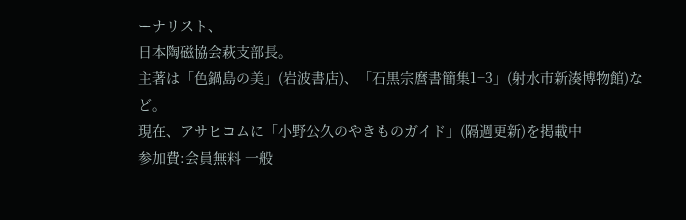ーナリスト、
日本陶磁協会萩支部長。
主著は「色鍋島の美」(岩波書店)、「石黒宗麿書簡集1−3」(射水市新湊博物館)など。
現在、アサヒコムに「小野公久のやきものガイド」(隔週更新)を掲載中
参加費:会員無料 一般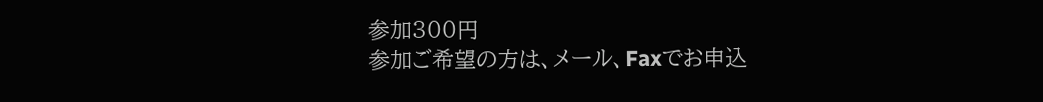参加300円
参加ご希望の方は、メール、Faxでお申込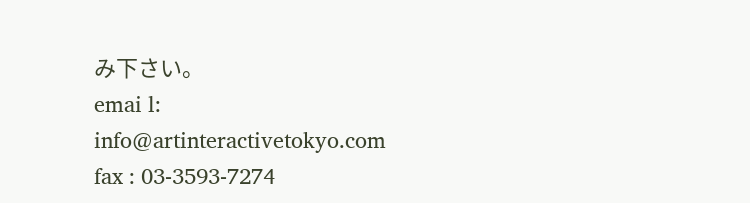み下さい。
emai l: info@artinteractivetokyo.com
fax : 03-3593-7274